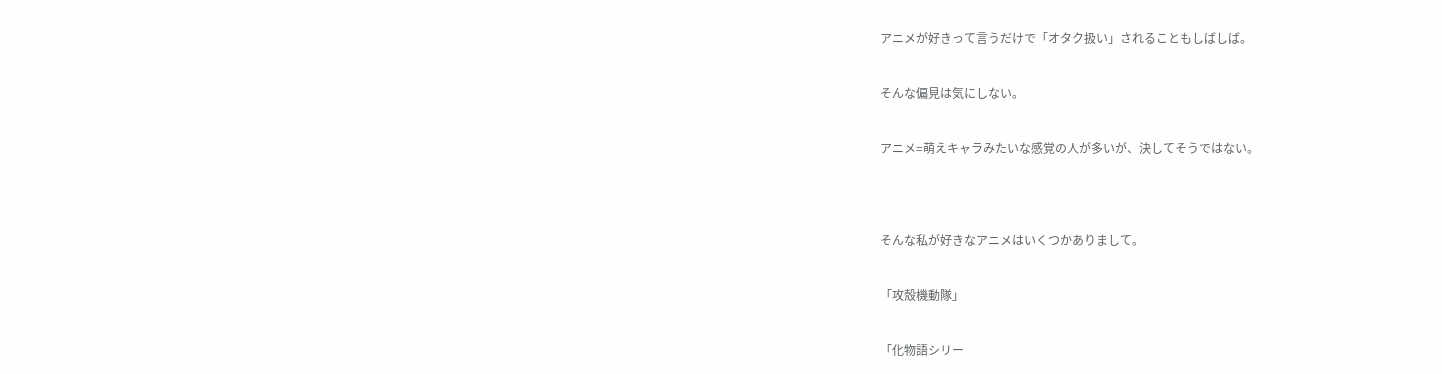アニメが好きって言うだけで「オタク扱い」されることもしばしば。


そんな偏見は気にしない。


アニメ=萌えキャラみたいな感覚の人が多いが、決してそうではない。




そんな私が好きなアニメはいくつかありまして。


「攻殼機動隊」


「化物語シリー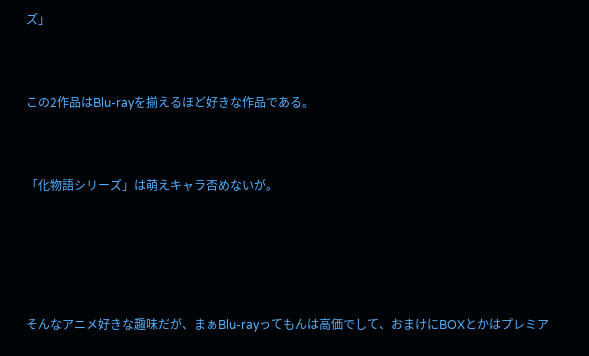ズ」


この2作品はBlu-rayを揃えるほど好きな作品である。


「化物語シリーズ」は萌えキャラ否めないが。




そんなアニメ好きな趣味だが、まぁBlu-rayってもんは高価でして、おまけにBOXとかはプレミア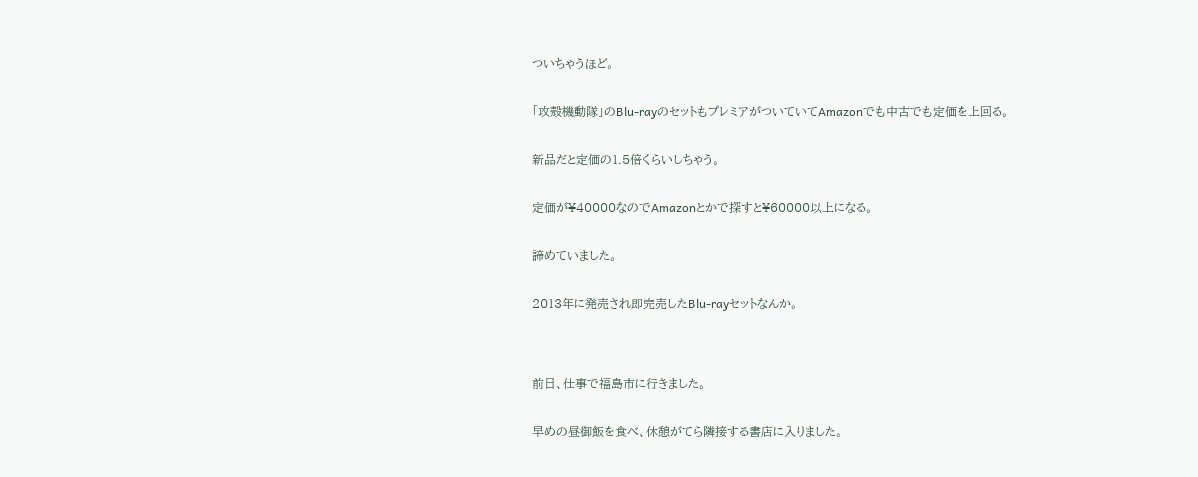ついちゃうほど。


「攻殼機動隊」のBlu-rayのセットもプレミアがついていてAmazonでも中古でも定価を上回る。


新品だと定価の1.5倍くらいしちゃう。


定価が¥40000なのでAmazonとかで探すと¥60000以上になる。


諦めていました。


2013年に発売され即完売したBlu-rayセットなんか。




前日、仕事で福島市に行きました。


早めの昼御飯を食べ、休憩がてら隣接する書店に入りました。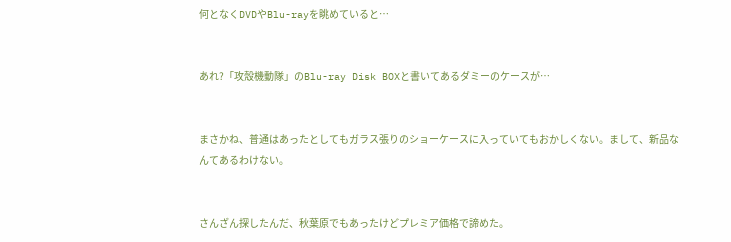何となくDVDやBlu-rayを眺めていると…


あれ?「攻殼機動隊」のBlu-ray Disk BOXと書いてあるダミーのケースが…


まさかね、普通はあったとしてもガラス張りのショーケースに入っていてもおかしくない。まして、新品なんてあるわけない。


さんざん探したんだ、秋葉原でもあったけどプレミア価格で諦めた。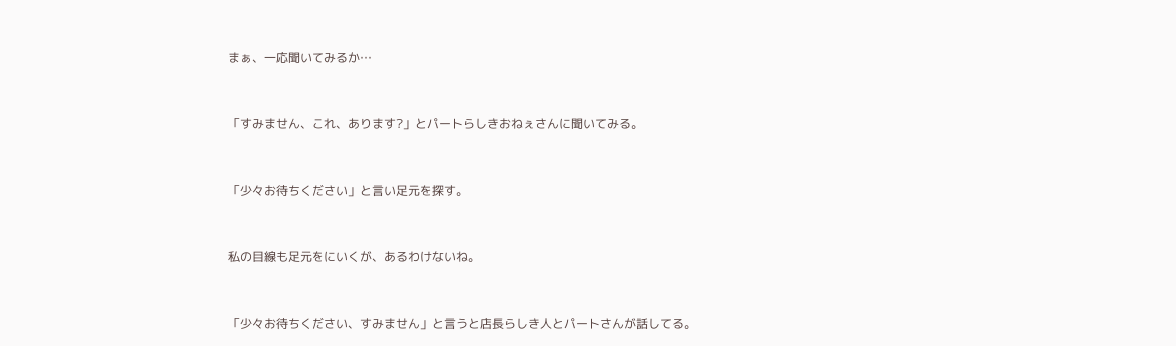まぁ、一応聞いてみるか…


「すみません、これ、あります?」とパートらしきおねぇさんに聞いてみる。


「少々お待ちください」と言い足元を探す。


私の目線も足元をにいくが、あるわけないね。


「少々お待ちください、すみません」と言うと店長らしき人とパートさんが話してる。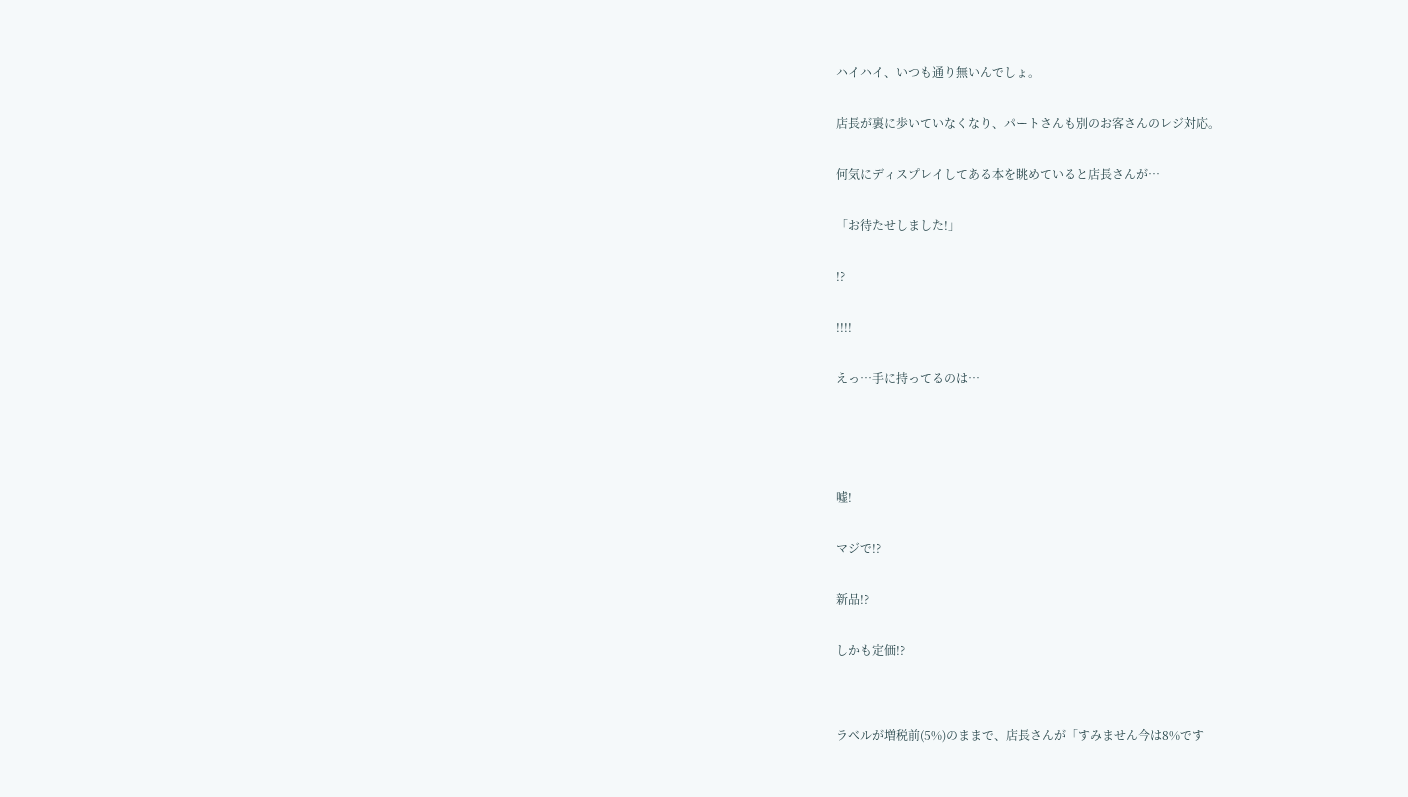ハイハイ、いつも通り無いんでしょ。


店長が裏に歩いていなくなり、パートさんも別のお客さんのレジ対応。


何気にディスプレイしてある本を眺めていると店長さんが…


「お待たせしました!」


!?


!!!!


えっ…手に持ってるのは…






嘘!


マジで!?


新品!?


しかも定価!?




ラベルが増税前(5%)のままで、店長さんが「すみません今は8%です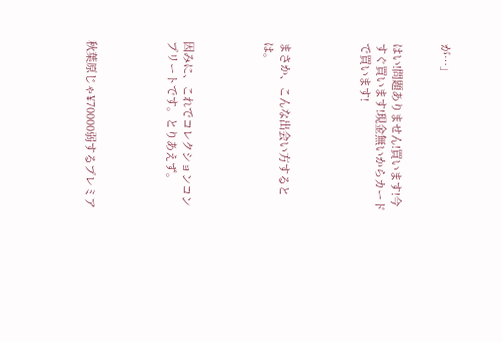が…」


はい!問題ありません!買います!今すぐ買います!現金無いからカードで買います!




まさか、こんな出会い方するとは。




因みに、これでコレクションコンプリートです。とりあえず。




秋葉原じゃ¥70000弱するプレミア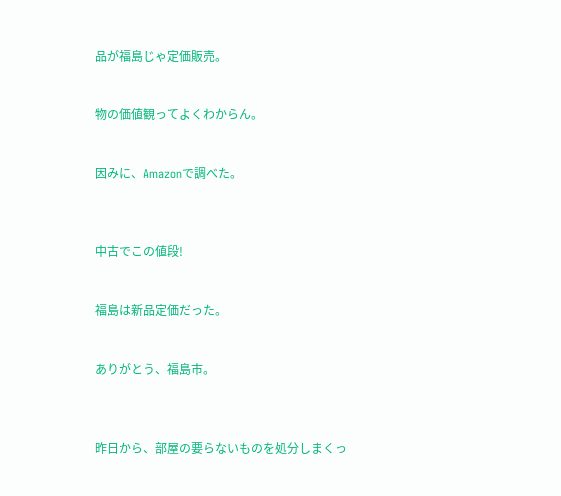品が福島じゃ定価販売。


物の価値観ってよくわからん。


因みに、Amazonで調べた。



中古でこの値段!


福島は新品定価だった。


ありがとう、福島市。



昨日から、部屋の要らないものを処分しまくっ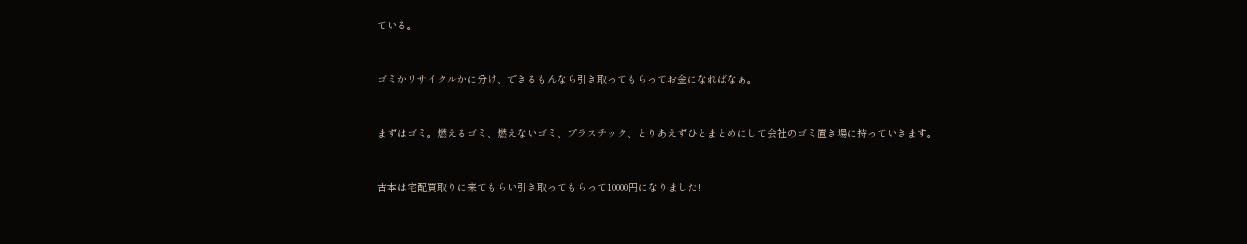ている。


ゴミかリサイクルかに分け、できるもんなら引き取ってもらってお金になればなぁ。


まずはゴミ。燃えるゴミ、燃えないゴミ、プラスチック、とりあえずひとまとめにして会社のゴミ置き場に持っていきます。


古本は宅配買取りに来てもらい引き取ってもらって10000円になりました!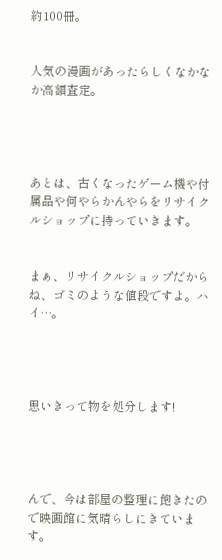約100冊。


人気の漫画があったらしくなかなか高額査定。




あとは、古くなったゲーム機や付属品や何やらかんやらをリサイクルショップに持っていきます。


まぁ、リサイクルショップだからね、ゴミのような値段ですよ。ハイ…。




思いきって物を処分します!




んで、今は部屋の整理に飽きたので映画館に気晴らしにきています。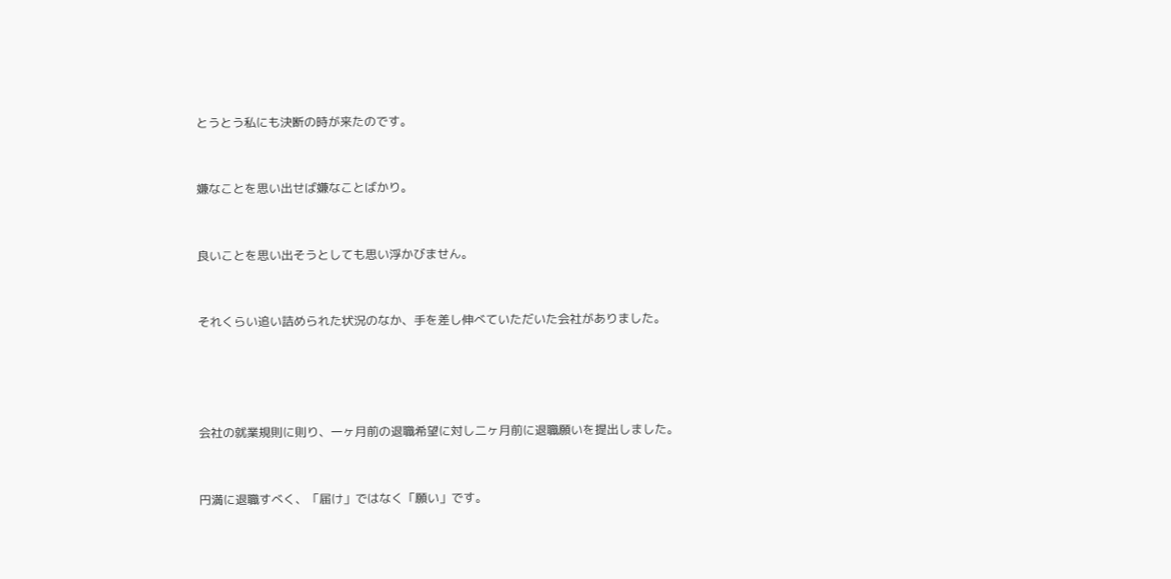とうとう私にも決断の時が来たのです。


嫌なことを思い出せば嫌なことばかり。


良いことを思い出そうとしても思い浮かびません。


それくらい追い詰められた状況のなか、手を差し伸べていただいた会社がありました。




会社の就業規則に則り、一ヶ月前の退職希望に対し二ヶ月前に退職願いを提出しました。


円満に退職すべく、「届け」ではなく「願い」です。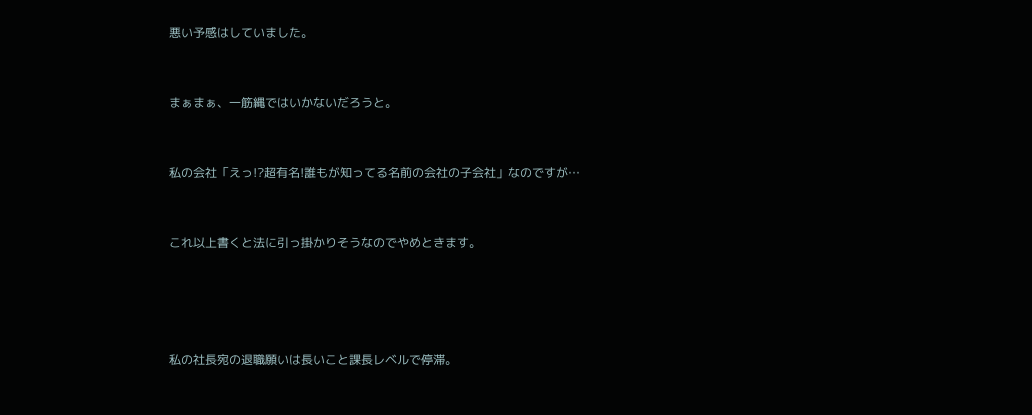悪い予感はしていました。


まぁまぁ、一筋縄ではいかないだろうと。


私の会社「えっ!?超有名!誰もが知ってる名前の会社の子会社」なのですが…


これ以上書くと法に引っ掛かりそうなのでやめときます。




私の社長宛の退職願いは長いこと課長レベルで停滞。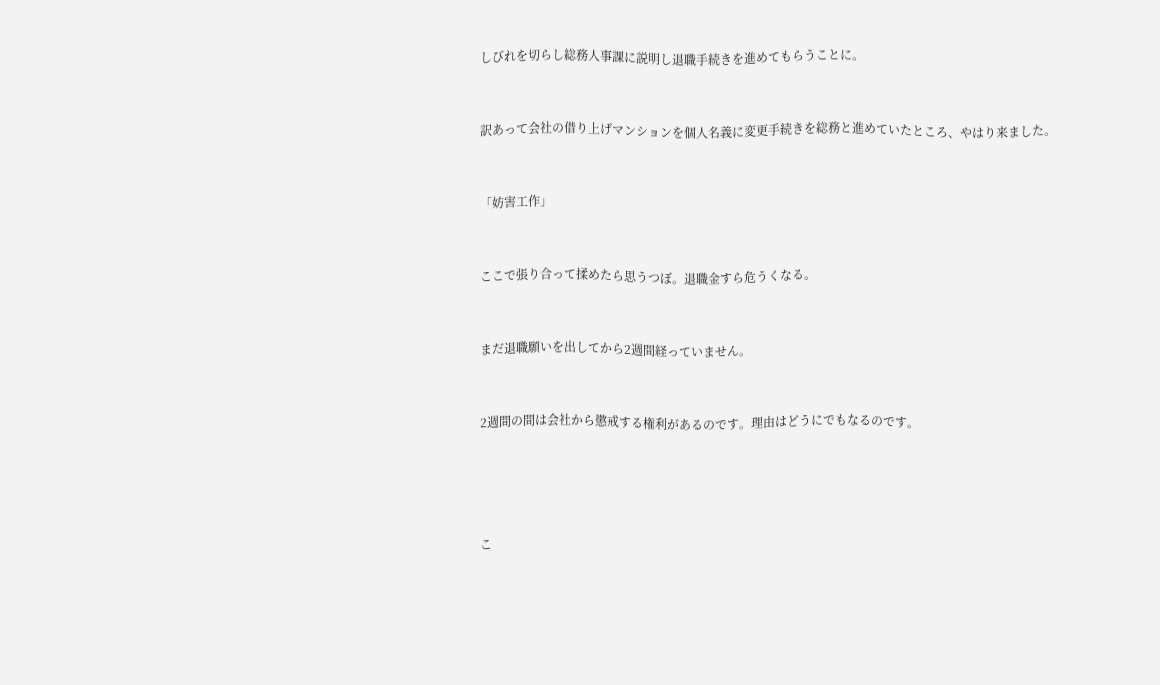しびれを切らし総務人事課に説明し退職手続きを進めてもらうことに。


訳あって会社の借り上げマンションを個人名義に変更手続きを総務と進めていたところ、やはり来ました。


「妨害工作」


ここで張り合って揉めたら思うつぼ。退職金すら危うくなる。


まだ退職願いを出してから2週間経っていません。


2週間の間は会社から懲戒する権利があるのです。理由はどうにでもなるのです。




こ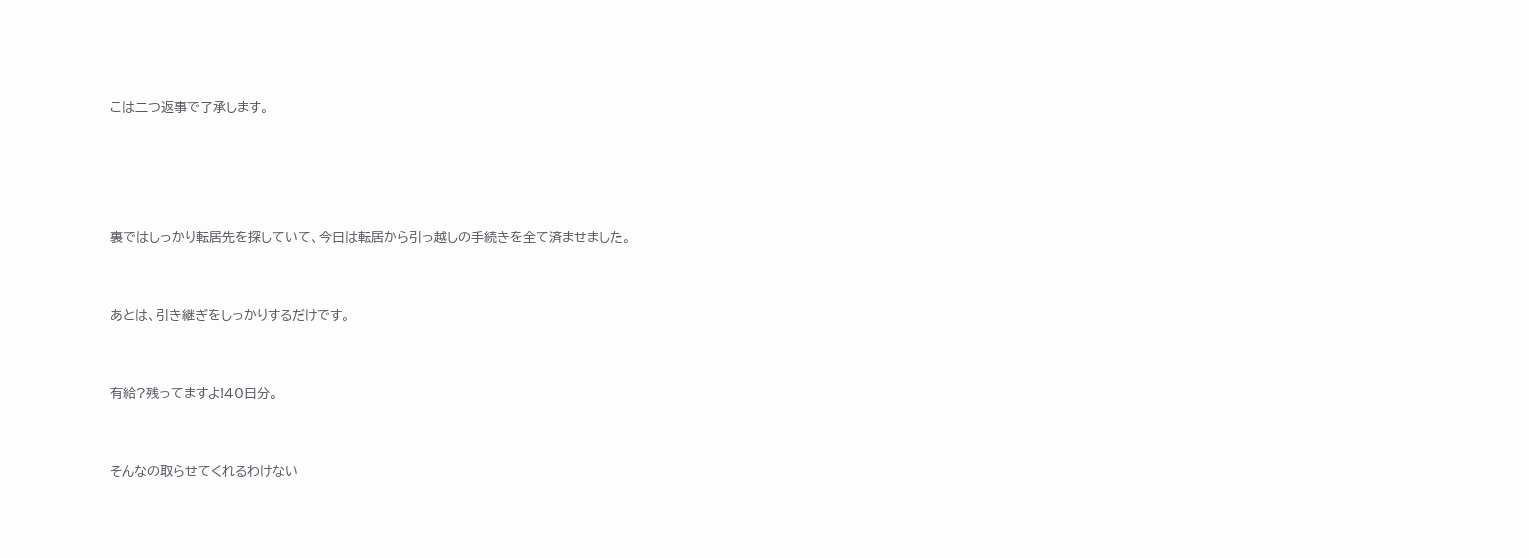こは二つ返事で了承します。




裏ではしっかり転居先を探していて、今日は転居から引っ越しの手続きを全て済ませました。


あとは、引き継ぎをしっかりするだけです。


有給?残ってますよ!40日分。


そんなの取らせてくれるわけない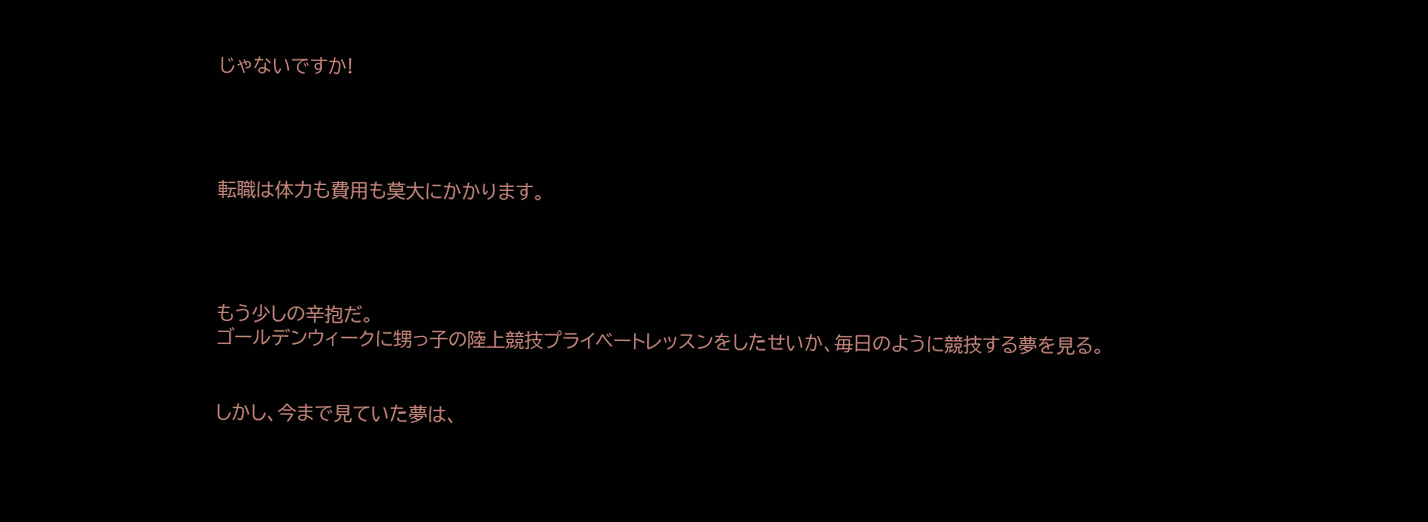じゃないですか!




転職は体力も費用も莫大にかかります。




もう少しの辛抱だ。
ゴールデンウィークに甥っ子の陸上競技プライベートレッスンをしたせいか、毎日のように競技する夢を見る。


しかし、今まで見ていた夢は、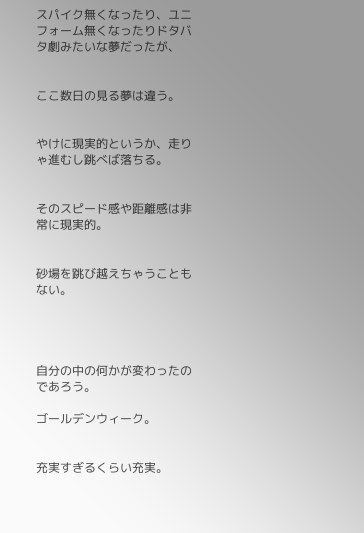スパイク無くなったり、ユニフォーム無くなったりドタバタ劇みたいな夢だったが、


ここ数日の見る夢は違う。


やけに現実的というか、走りゃ進むし跳べば落ちる。


そのスピード感や距離感は非常に現実的。


砂場を跳び越えちゃうこともない。




自分の中の何かが変わったのであろう。

ゴールデンウィーク。


充実すぎるくらい充実。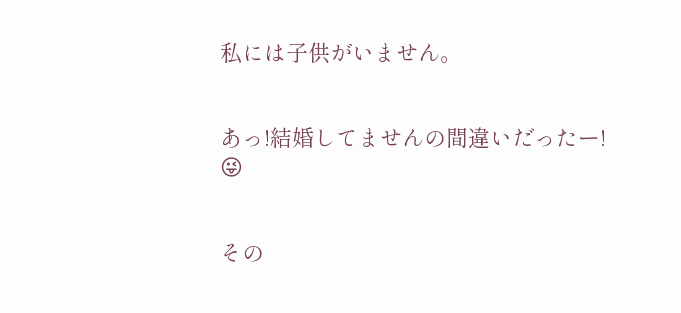私には子供がいません。


あっ!結婚してませんの間違いだったー!
😜


その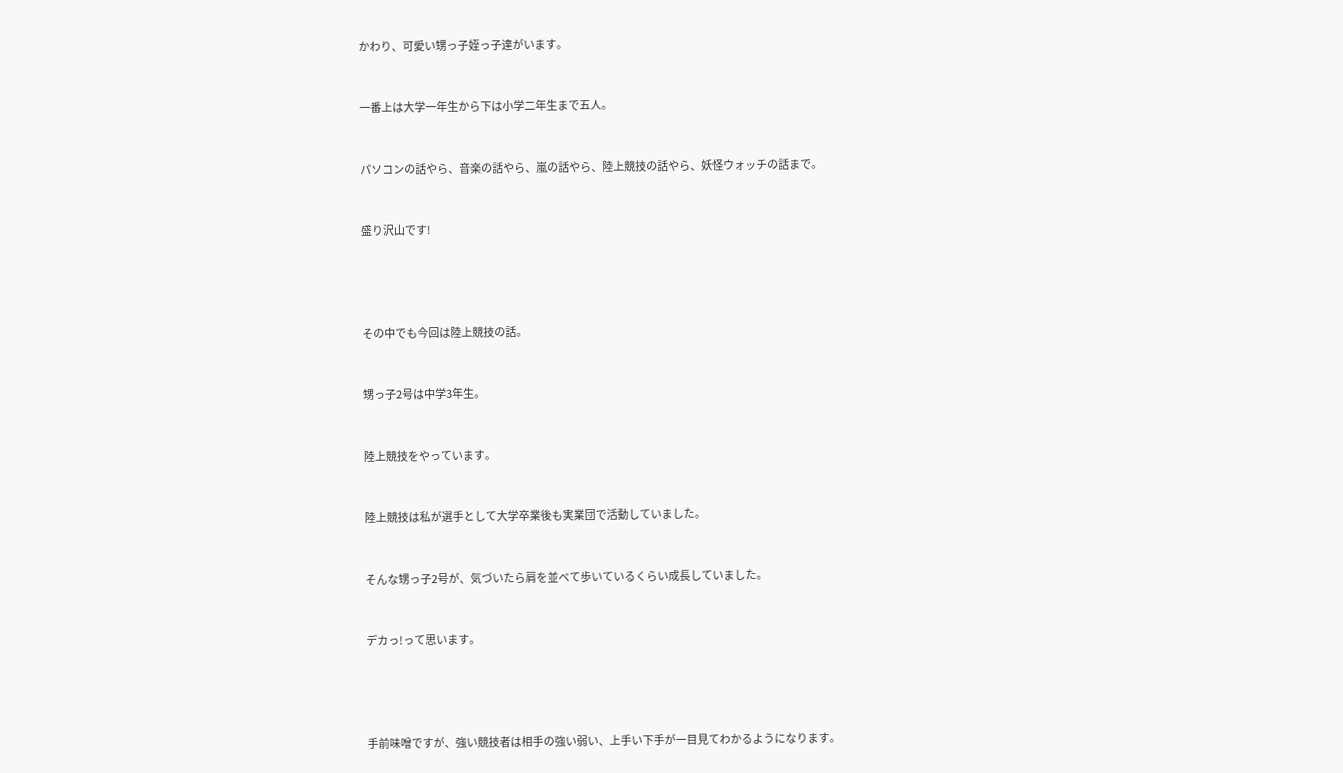かわり、可愛い甥っ子姪っ子達がいます。


一番上は大学一年生から下は小学二年生まで五人。


パソコンの話やら、音楽の話やら、嵐の話やら、陸上競技の話やら、妖怪ウォッチの話まで。


盛り沢山です!




その中でも今回は陸上競技の話。


甥っ子2号は中学3年生。


陸上競技をやっています。


陸上競技は私が選手として大学卒業後も実業団で活動していました。


そんな甥っ子2号が、気づいたら肩を並べて歩いているくらい成長していました。


デカっ!って思います。




手前味噌ですが、強い競技者は相手の強い弱い、上手い下手が一目見てわかるようになります。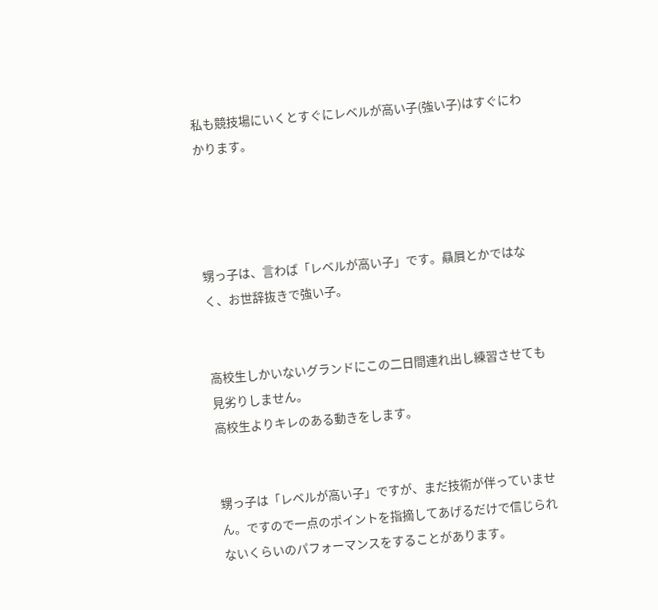私も競技場にいくとすぐにレベルが高い子(強い子)はすぐにわかります。




甥っ子は、言わば「レベルが高い子」です。贔屓とかではなく、お世辞抜きで強い子。


高校生しかいないグランドにこの二日間連れ出し練習させても見劣りしません。
高校生よりキレのある動きをします。


甥っ子は「レベルが高い子」ですが、まだ技術が伴っていません。ですので一点のポイントを指摘してあげるだけで信じられないくらいのパフォーマンスをすることがあります。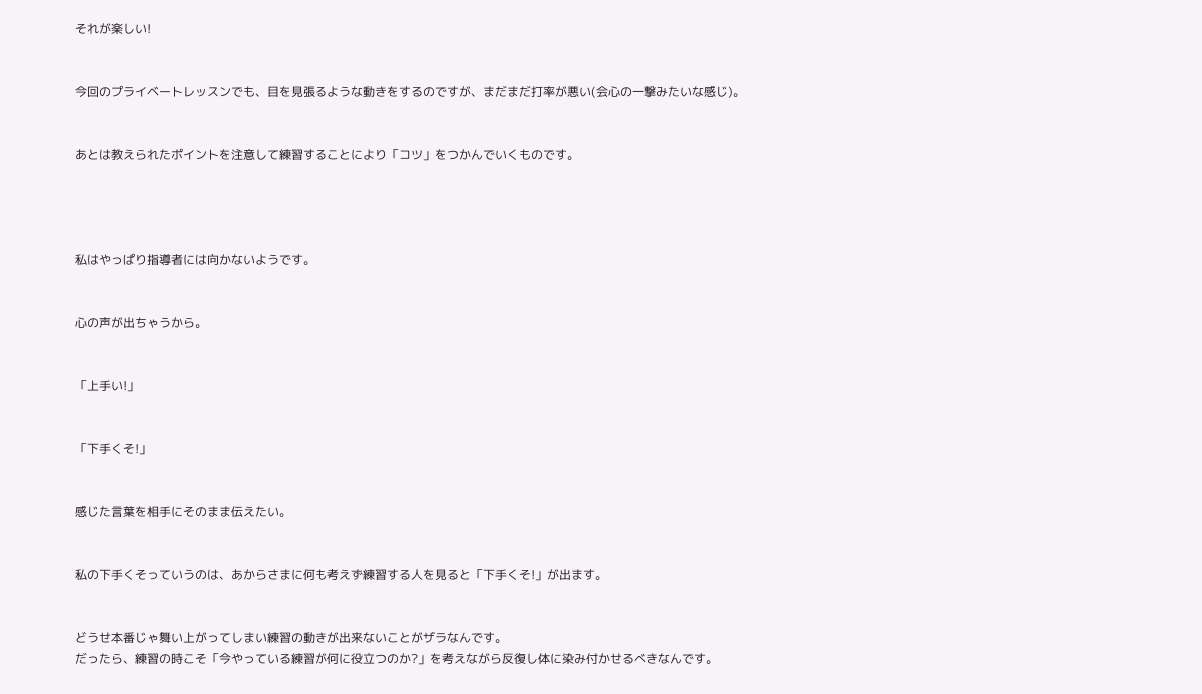それが楽しい!


今回のプライベートレッスンでも、目を見張るような動きをするのですが、まだまだ打率が悪い(会心の一撃みたいな感じ)。


あとは教えられたポイントを注意して練習することにより「コツ」をつかんでいくものです。




私はやっぱり指導者には向かないようです。


心の声が出ちゃうから。


「上手い!」


「下手くそ!」


感じた言葉を相手にそのまま伝えたい。


私の下手くそっていうのは、あからさまに何も考えず練習する人を見ると「下手くそ!」が出ます。


どうせ本番じゃ舞い上がってしまい練習の動きが出来ないことがザラなんです。
だったら、練習の時こそ「今やっている練習が何に役立つのか?」を考えながら反復し体に染み付かせるべきなんです。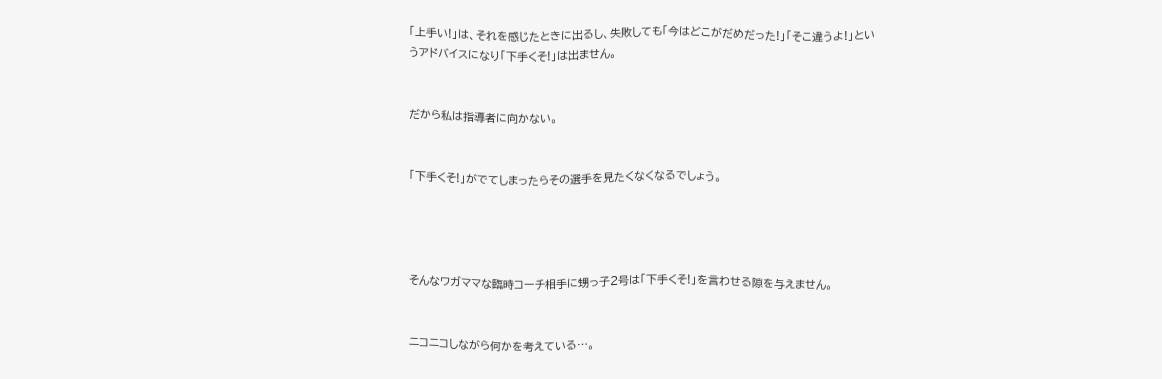「上手い!」は、それを感じたときに出るし、失敗しても「今はどこがだめだった!」「そこ違うよ!」というアドバイスになり「下手くそ!」は出ません。


だから私は指導者に向かない。


「下手くそ!」がでてしまったらその選手を見たくなくなるでしょう。




そんなワガママな臨時コーチ相手に甥っ子2号は「下手くそ!」を言わせる隙を与えません。


ニコニコしながら何かを考えている…。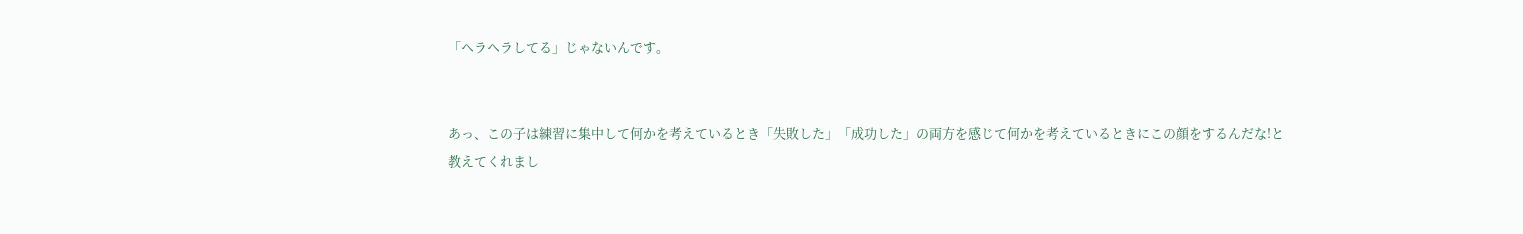「ヘラヘラしてる」じゃないんです。


あっ、この子は練習に集中して何かを考えているとき「失敗した」「成功した」の両方を感じて何かを考えているときにこの顔をするんだな!と教えてくれまし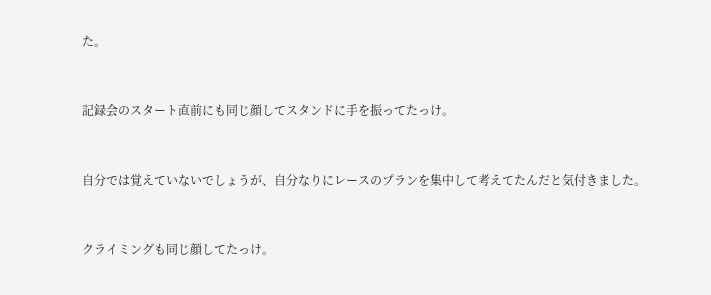た。


記録会のスタート直前にも同じ顔してスタンドに手を振ってたっけ。


自分では覚えていないでしょうが、自分なりにレースのプランを集中して考えてたんだと気付きました。


クライミングも同じ顔してたっけ。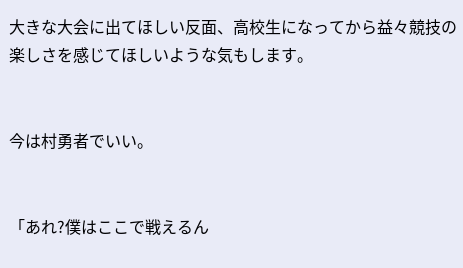大きな大会に出てほしい反面、高校生になってから益々競技の楽しさを感じてほしいような気もします。


今は村勇者でいい。


「あれ?僕はここで戦えるん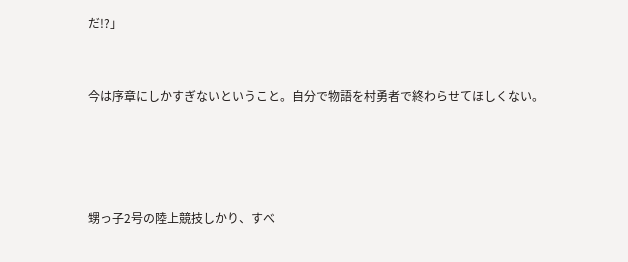だ!?」


今は序章にしかすぎないということ。自分で物語を村勇者で終わらせてほしくない。




甥っ子2号の陸上競技しかり、すべ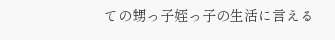ての甥っ子姪っ子の生活に言える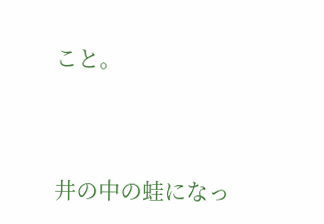こと。




井の中の蛙になっ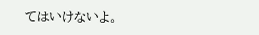てはいけないよ。